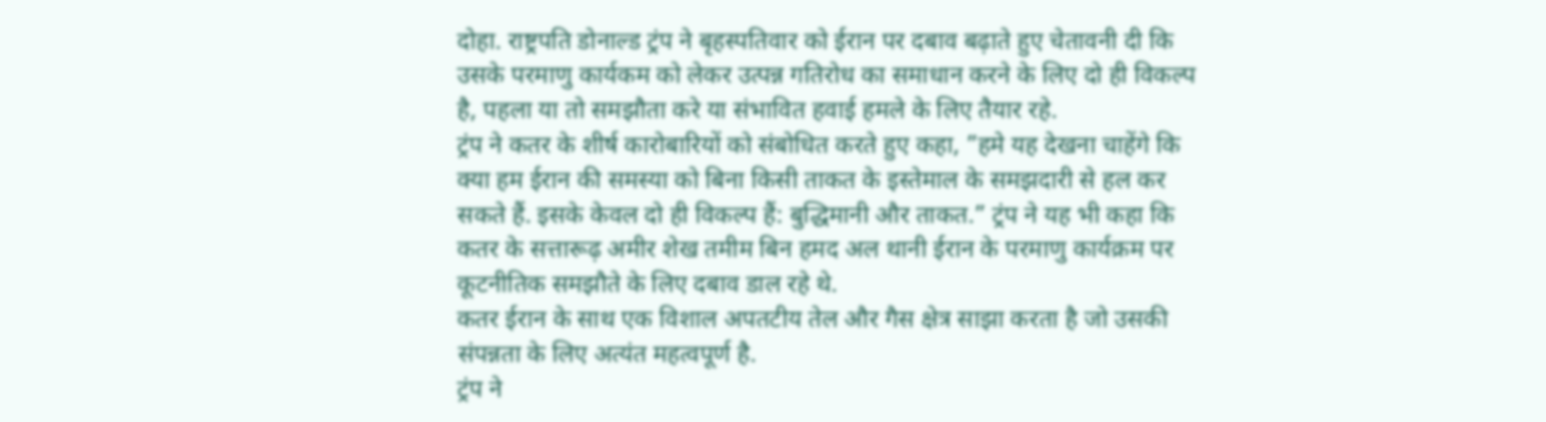दोहा. राष्ट्रपति डोनाल्ड ट्रंप ने बृहस्पतिवार को ईरान पर दबाव बढ़ाते हुए चेतावनी दी कि उसके परमाणु कार्यकम को लेकर उत्पन्न गतिरोध का समाधान करने के लिए दो ही विकल्प है, पहला या तो समझौता करे या संभावित हवाई हमले के लिए तैयार रहे.
ट्रंप ने कतर के शीर्ष कारोबारियों को संबोधित करते हुए कहा, ”हमे यह देखना चाहेंगे कि क्या हम ईरान की समस्या को बिना किसी ताकत के इस्तेमाल के समझदारी से हल कर सकते हैं. इसके केवल दो ही विकल्प हैं: बुद्धिमानी और ताकत.” ट्रंप ने यह भी कहा कि कतर के सत्तारूढ़ अमीर शेख तमीम बिन हमद अल थानी ईरान के परमाणु कार्यक्रम पर कूटनीतिक समझौते के लिए दबाव डाल रहे थे.
कतर ईरान के साथ एक विशाल अपतटीय तेल और गैस क्षेत्र साझा करता है जो उसकी संपन्नता के लिए अत्यंत महत्वपूर्ण है.
ट्रंप ने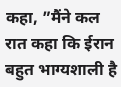कहा, ”मैंने कल रात कहा कि ईरान बहुत भाग्यशाली है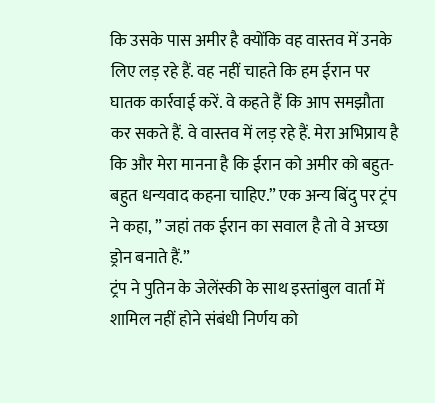कि उसके पास अमीर है क्योंकि वह वास्तव में उनके लिए लड़ रहे हैं. वह नहीं चाहते कि हम ईरान पर घातक कार्रवाई करें. वे कहते हैं कि आप समझौता कर सकते हैं. वे वास्तव में लड़ रहे हैं. मेरा अभिप्राय है कि और मेरा मानना है कि ईरान को अमीर को बहुत-बहुत धन्यवाद कहना चाहिए.” एक अन्य बिंदु पर ट्रंप ने कहा, ” जहां तक ईरान का सवाल है तो वे अच्छा ड्रोन बनाते हैं.”
ट्रंप ने पुतिन के जेलेंस्की के साथ इस्तांबुल वार्ता में शामिल नहीं होने संबंधी निर्णय को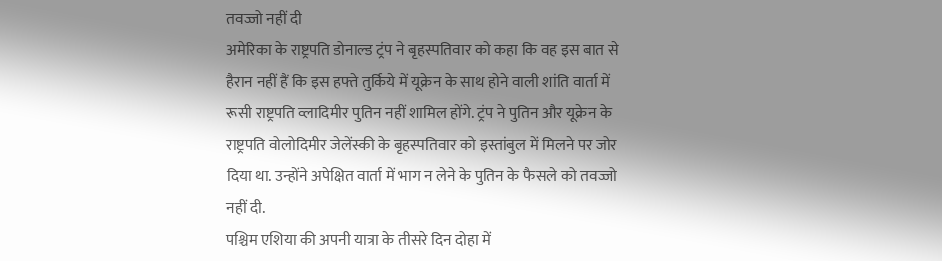तवज्जो नहीं दी
अमेरिका के राष्ट्रपति डोनाल्ड ट्रंप ने बृहस्पतिवार को कहा कि वह इस बात से हैरान नहीं हैं कि इस हफ्ते तुर्किये में यूक्रेन के साथ होने वाली शांति वार्ता में रूसी राष्ट्रपति व्लादिमीर पुतिन नहीं शामिल होंगे. ट्रंप ने पुतिन और यूक्रेन के राष्ट्रपति वोलोदिमीर जेलेंस्की के बृहस्पतिवार को इस्तांबुल में मिलने पर जोर दिया था. उन्होंने अपेक्षित वार्ता में भाग न लेने के पुतिन के फैसले को तवज्जो नहीं दी.
पश्चिम एशिया की अपनी यात्रा के तीसरे दिन दोहा में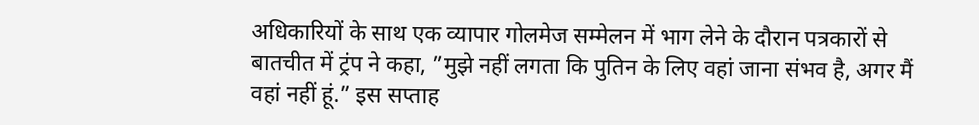अधिकारियों के साथ एक व्यापार गोलमेज सम्मेलन में भाग लेने के दौरान पत्रकारों से बातचीत में ट्रंप ने कहा, ”मुझे नहीं लगता कि पुतिन के लिए वहां जाना संभव है, अगर मैं वहां नहीं हूं.” इस सप्ताह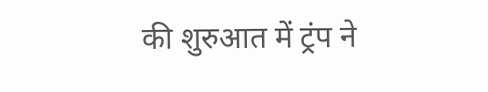की शुरुआत में ट्रंप ने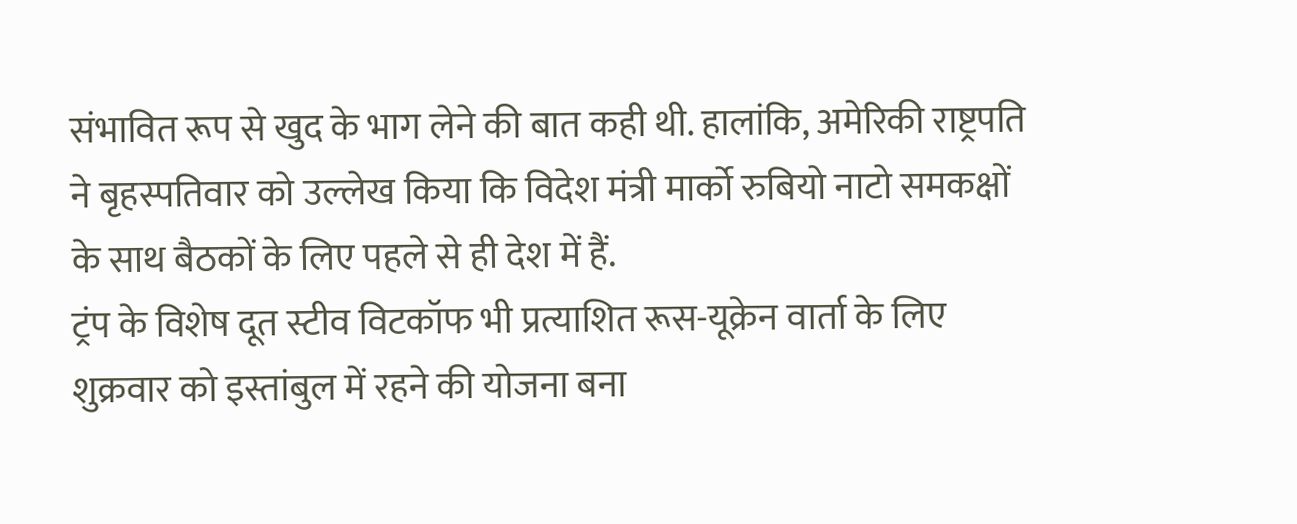संभावित रूप से खुद के भाग लेने की बात कही थी. हालांकि, अमेरिकी राष्ट्रपति ने बृहस्पतिवार को उल्लेख किया कि विदेश मंत्री मार्को रुबियो नाटो समकक्षों के साथ बैठकों के लिए पहले से ही देश में हैं.
ट्रंप के विशेष दूत स्टीव विटकॉफ भी प्रत्याशित रूस-यूक्रेन वार्ता के लिए शुक्रवार को इस्तांबुल में रहने की योजना बना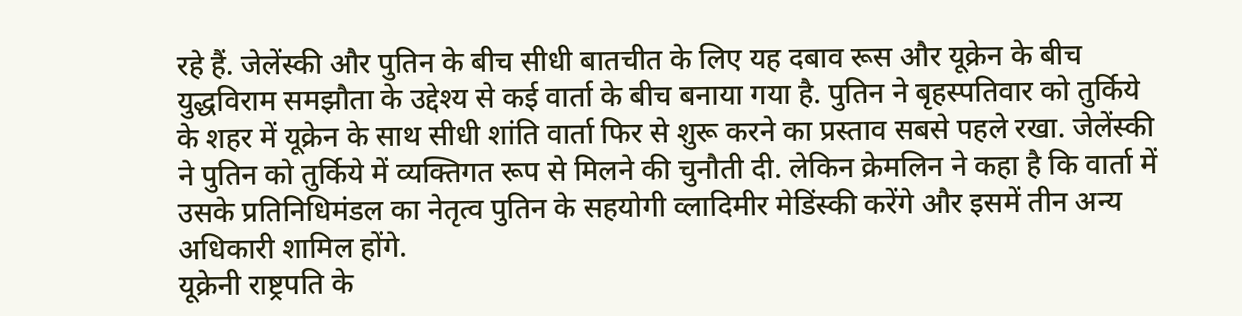रहे हैं. जेलेंस्की और पुतिन के बीच सीधी बातचीत के लिए यह दबाव रूस और यूक्रेन के बीच युद्धविराम समझौता के उद्देश्य से कई वार्ता के बीच बनाया गया है. पुतिन ने बृहस्पतिवार को तुर्किये के शहर में यूक्रेन के साथ सीधी शांति वार्ता फिर से शुरू करने का प्रस्ताव सबसे पहले रखा. जेलेंस्की ने पुतिन को तुर्किये में व्यक्तिगत रूप से मिलने की चुनौती दी. लेकिन क्रेमलिन ने कहा है कि वार्ता में उसके प्रतिनिधिमंडल का नेतृत्व पुतिन के सहयोगी व्लादिमीर मेडिंस्की करेंगे और इसमें तीन अन्य अधिकारी शामिल होंगे.
यूक्रेनी राष्ट्रपति के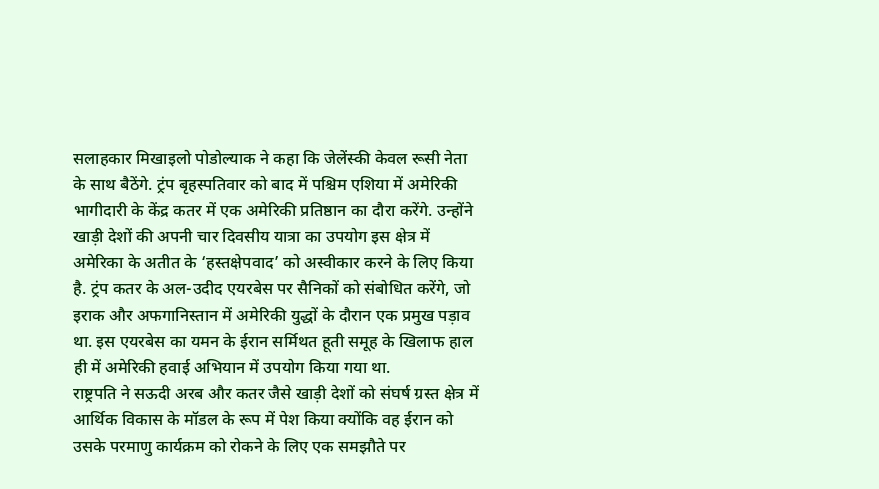सलाहकार मिखाइलो पोडोल्याक ने कहा कि जेलेंस्की केवल रूसी नेता के साथ बैठेंगे. ट्रंप बृहस्पतिवार को बाद में पश्चिम एशिया में अमेरिकी भागीदारी के केंद्र कतर में एक अमेरिकी प्रतिष्ठान का दौरा करेंगे. उन्होंने खाड़ी देशों की अपनी चार दिवसीय यात्रा का उपयोग इस क्षेत्र में अमेरिका के अतीत के ‘हस्तक्षेपवाद’ को अस्वीकार करने के लिए किया है. ट्रंप कतर के अल-उदीद एयरबेस पर सैनिकों को संबोधित करेंगे, जो इराक और अफगानिस्तान में अमेरिकी युद्धों के दौरान एक प्रमुख पड़ाव था. इस एयरबेस का यमन के ईरान सर्मिथत हूती समूह के खिलाफ हाल ही में अमेरिकी हवाई अभियान में उपयोग किया गया था.
राष्ट्रपति ने सऊदी अरब और कतर जैसे खाड़ी देशों को संघर्ष ग्रस्त क्षेत्र में आर्थिक विकास के मॉडल के रूप में पेश किया क्योंकि वह ईरान को उसके परमाणु कार्यक्रम को रोकने के लिए एक समझौते पर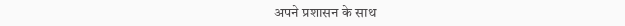अपने प्रशासन के साथ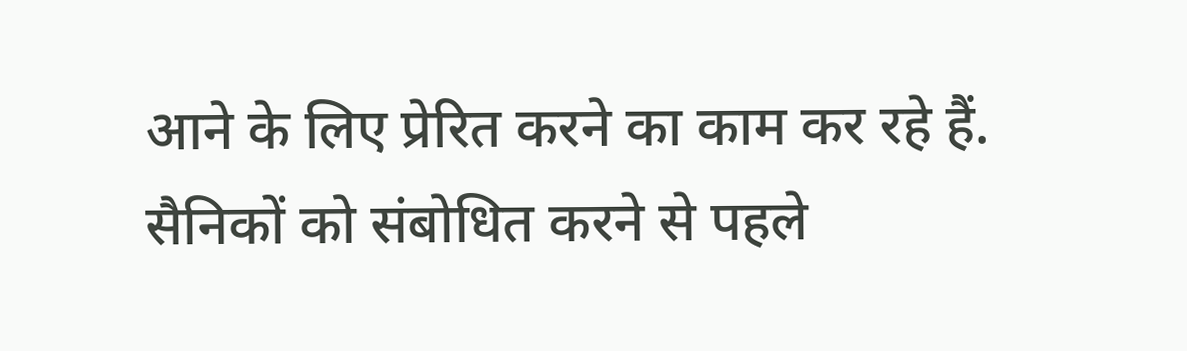आने के लिए प्रेरित करने का काम कर रहे हैं. सैनिकों को संबोधित करने से पहले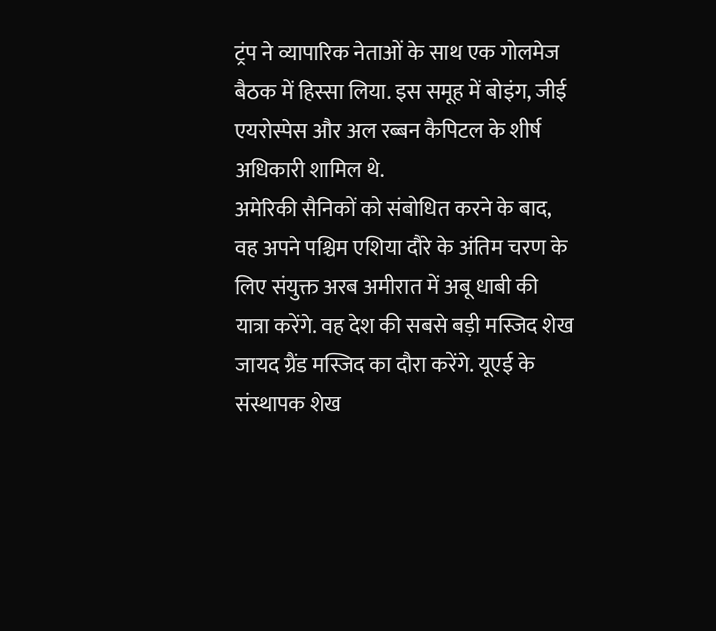ट्रंप ने व्यापारिक नेताओं के साथ एक गोलमेज बैठक में हिस्सा लिया. इस समूह में बोइंग, जीई एयरोस्पेस और अल रब्बन कैपिटल के शीर्ष अधिकारी शामिल थे.
अमेरिकी सैनिकों को संबोधित करने के बाद, वह अपने पश्चिम एशिया दौरे के अंतिम चरण के लिए संयुक्त अरब अमीरात में अबू धाबी की यात्रा करेंगे. वह देश की सबसे बड़ी मस्जिद शेख जायद ग्रैंड मस्जिद का दौरा करेंगे. यूएई के संस्थापक शेख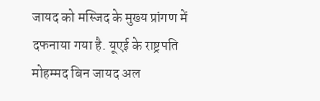जायद को मस्जिद के मुख्य प्रांगण में दफनाया गया है. यूएई के राष्ट्रपति मोहम्मद बिन जायद अल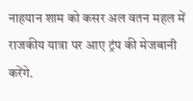नाहयान शाम को कसर अल वतन महल में राजकीय यात्रा पर आए ट्रंप की मेजबानी करेंगे.